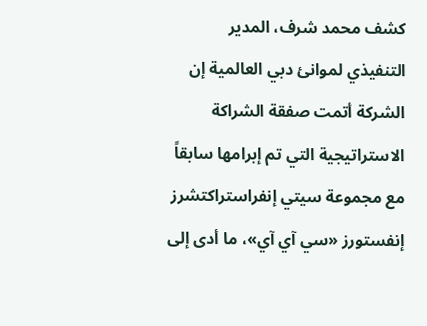كشف محمد شرف، المدير التنفيذي لموانئ دبي العالمية إن الشركة أتمت صفقة الشراكة الاستراتيجية التي تم إبرامها سابقاً مع مجموعة سيتي إنفراستراكتشرز إنفستورز «سي آي آي»، ما أدى إلى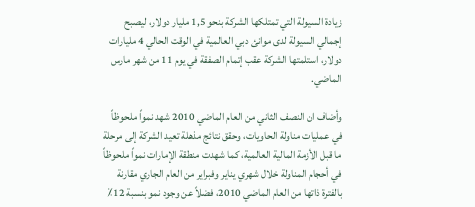زيادة السيولة التي تمتلكها الشركة بنحو 1,5 مليار دولار، ليصبح إجمالي السيولة لدى موانئ دبي العالمية في الوقت الحالي 4 مليارات دولار، استلمتها الشركة عقب إتمام الصفقة في يوم 11 من شهر مارس الماضي.

وأضاف ان النصف الثاني من العام الماضي 2010 شهد نمواً ملحوظاً في عمليات مناولة الحاويات، وحقق نتائج مذهلة تعيد الشركة إلى مرحلة ما قبل الأزمة المالية العالمية، كما شهدت منطقة الإمارات نمواً ملحوظاً في أحجام المناولة خلال شهري يناير وفبراير من العام الجاري مقارنة بالفترة ذاتها من العام الماضي 2010، فضلاً عن وجود نمو بنسبة 12٪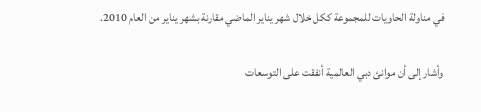في مناولة الحاويات للمجموعة ككل خلال شهر يناير الماضي مقارنة بشهر يناير من العام 2010.

وأشار إلى أن موانئ دبي العالمية أنفقت على التوسعات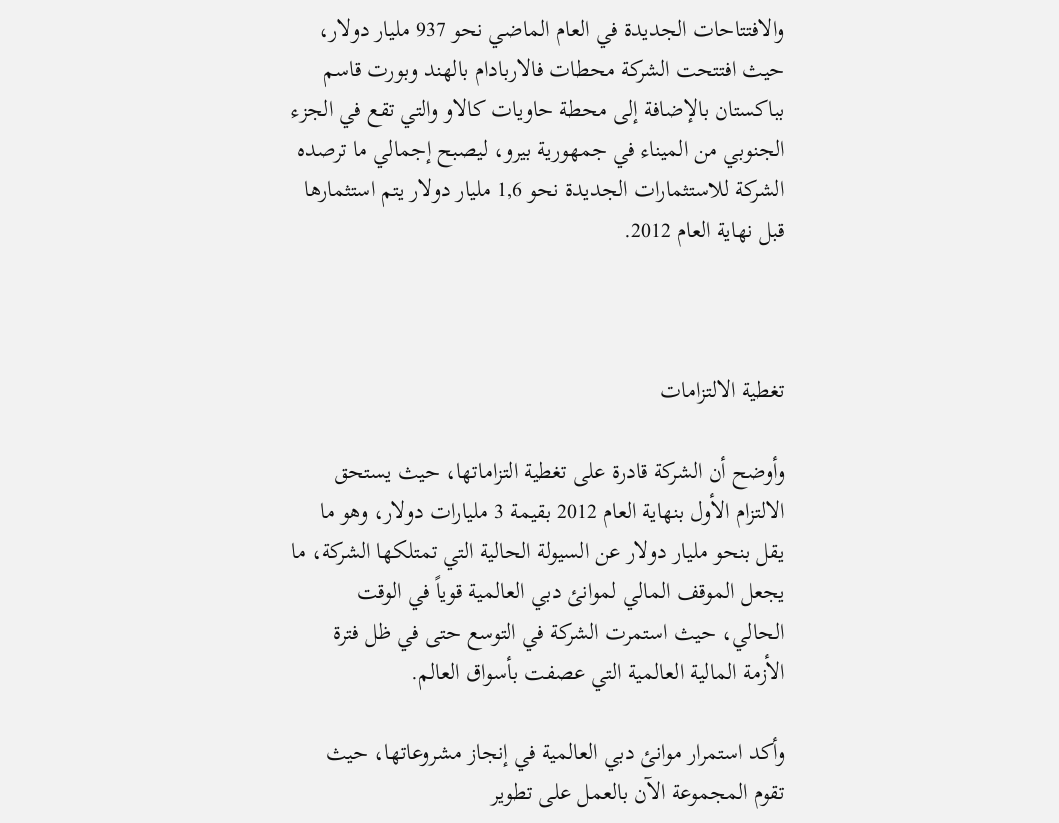والافتتاحات الجديدة في العام الماضي نحو 937 مليار دولار، حيث افتتحت الشركة محطات فالاربادام بالهند وبورت قاسم بباكستان بالإضافة إلى محطة حاويات كالاو والتي تقع في الجزء الجنوبي من الميناء في جمهورية بيرو، ليصبح إجمالي ما ترصده الشركة للاستثمارات الجديدة نحو 1,6 مليار دولار يتم استثمارها قبل نهاية العام 2012.



تغطية الالتزامات

وأوضح أن الشركة قادرة على تغطية التزاماتها، حيث يستحق الالتزام الأول بنهاية العام 2012 بقيمة 3 مليارات دولار، وهو ما يقل بنحو مليار دولار عن السيولة الحالية التي تمتلكها الشركة، ما يجعل الموقف المالي لموانئ دبي العالمية قوياً في الوقت الحالي، حيث استمرت الشركة في التوسع حتى في ظل فترة الأزمة المالية العالمية التي عصفت بأسواق العالم.

وأكد استمرار موانئ دبي العالمية في إنجاز مشروعاتها، حيث تقوم المجموعة الآن بالعمل على تطوير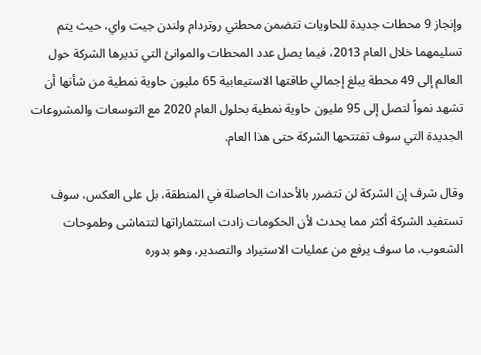وإنجاز 9 محطات جديدة للحاويات تتضمن محطتي روتردام ولندن جيت واي، حيث يتم تسليمهما خلال العام 2013، فيما يصل عدد المحطات والموانئ التي تديرها الشركة حول العالم إلى 49 محطة يبلغ إجمالي طاقتها الاستيعابية 65 مليون حاوية نمطية من شأنها أن تشهد نمواً لتصل إلى 95 مليون حاوية نمطية بحلول العام 2020 مع التوسعات والمشروعات الجديدة التي سوف تفتتحها الشركة حتى هذا العام.

وقال شرف إن الشركة لن تتضرر بالأحداث الحاصلة في المنطقة، بل على العكس، سوف تستفيد الشركة أكثر مما يحدث لأن الحكومات زادت استثماراتها لتتماشى وطموحات الشعوب، ما سوف يرفع من عمليات الاستيراد والتصدير، وهو بدوره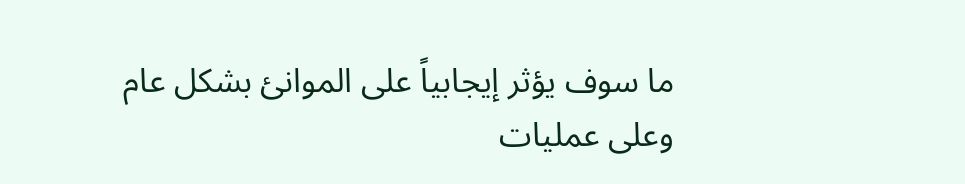ما سوف يؤثر إيجابياً على الموانئ بشكل عام وعلى عمليات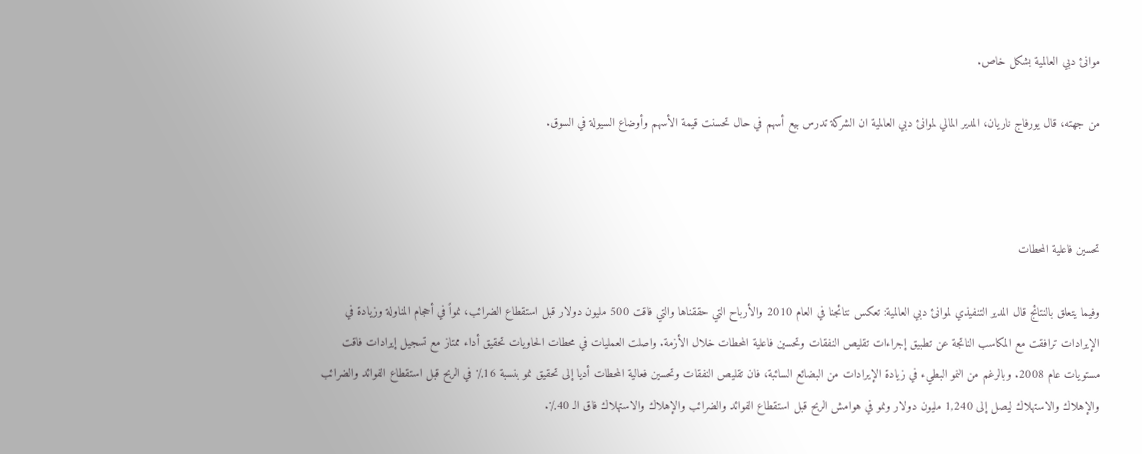موانئ دبي العالمية بشكل خاص.

من جهته، قال يورفاج ناريان، المدير المالي لموانئ دبي العالمية ان الشركة تدرس بيع أسهم في حال تحسنت قيمة الأسهم وأوضاع السيولة في السوق.



تحسين فاعلية المحطات

وفيما يتعلق بالنتائج قال المدير التنفيذي لموانئ دبي العالمية: تعكس نتائجنا في العام 2010 والأرباح التي حققناها والتي فاقت 500 مليون دولار قبل استقطاع الضرائب، نمواً في أحجام المناولة وزيادة في الإيرادات ترافقت مع المكاسب الناتجة عن تطبيق إجراءات تقليص النفقات وتحسين فاعلية المحطات خلال الأزمة. واصلت العمليات في محطات الحاويات تحقيق أداء ممتاز مع تسجيل إيرادات فاقت مستويات عام 2008. وبالرغم من النمو البطيء في زيادة الإيرادات من البضائع السائبة، فان تقليص النفقات وتحسين فعالية المحطات أديا إلى تحقيق نمو بنسبة 16٪ في الربح قبل استقطاع الفوائد والضرائب والإهلاك والاستهلاك ليصل إلى 1,240 مليون دولار ونمو في هوامش الربح قبل استقطاع الفوائد والضرائب والإهلاك والاستهلاك فاق الـ 40٪.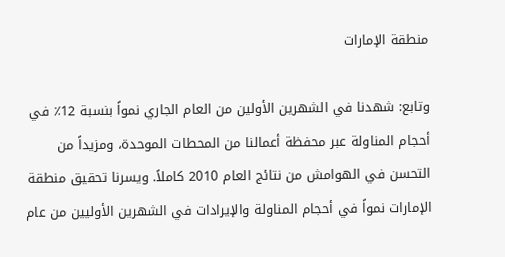منطقة الإمارات

وتابع: شهدنا في الشهرين الأولين من العام الجاري نمواً بنسبة 12٪ في أحجام المناولة عبر محفظة أعمالنا من المحطات الموحدة، ومزيداً من التحسن في الهوامش من نتائج العام 2010 كاملاً. ويسرنا تحقيق منطقة الإمارات نمواً في أحجام المناولة والإيرادات في الشهرين الأوليين من عام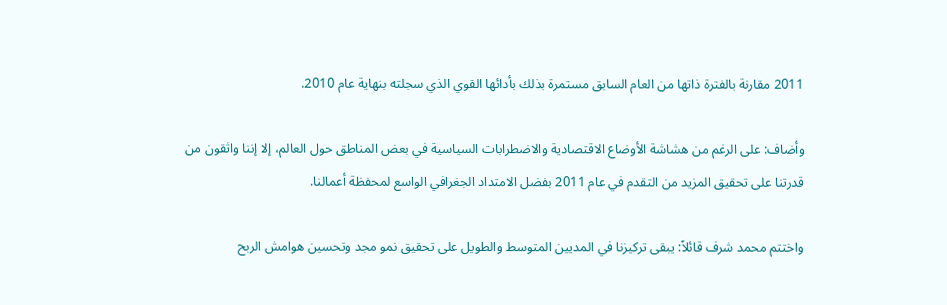2011 مقارنة بالفترة ذاتها من العام السابق مستمرة بذلك بأدائها القوي الذي سجلته بنهاية عام 2010.

وأضاف: على الرغم من هشاشة الأوضاع الاقتصادية والاضطرابات السياسية في بعض المناطق حول العالم، إلا إننا واثقون من قدرتنا على تحقيق المزيد من التقدم في عام 2011 بفضل الامتداد الجغرافي الواسع لمحفظة أعمالنا.

واختتم محمد شرف قائلاً: يبقى تركيزنا في المديين المتوسط والطويل على تحقيق نمو مجد وتحسين هوامش الربح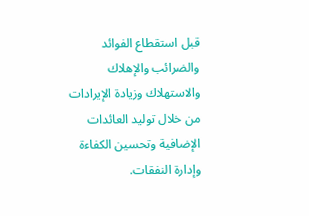قبل استقطاع الفوائد والضرائب والإهلاك والاستهلاك وزيادة الإيرادات من خلال توليد العائدات الإضافية وتحسين الكفاءة وإدارة النفقات.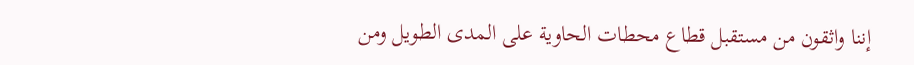إننا واثقون من مستقبل قطاع محطات الحاوية على المدى الطويل ومن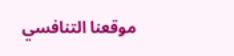موقعنا التنافسي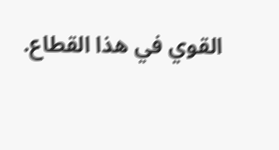القوي في هذا القطاع.